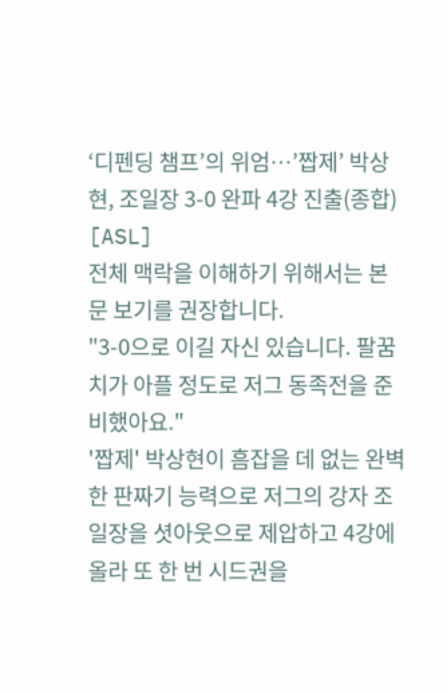‘디펜딩 챔프’의 위엄…’짭제’ 박상현, 조일장 3-0 완파 4강 진출(종합) [ASL]
전체 맥락을 이해하기 위해서는 본문 보기를 권장합니다.
"3-0으로 이길 자신 있습니다. 팔꿈치가 아플 정도로 저그 동족전을 준비했아요."
'짭제' 박상현이 흠잡을 데 없는 완벽한 판짜기 능력으로 저그의 강자 조일장을 셧아웃으로 제압하고 4강에 올라 또 한 번 시드권을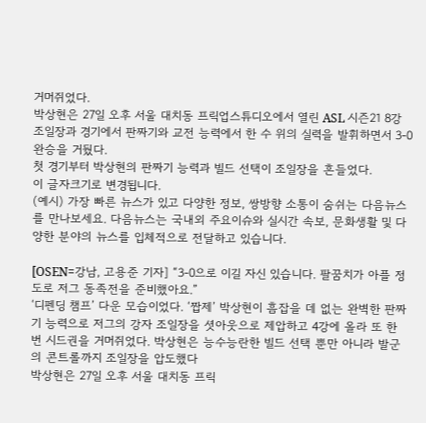거머쥐었다.
박상현은 27일 오후 서울 대치동 프릭업스튜디오에서 열린 ASL 시즌21 8강 조일장과 경기에서 판짜기와 교전 능력에서 한 수 위의 실력을 발휘하면서 3-0 완승을 거뒀다.
첫 경기부터 박상현의 판짜기 능력과 빌드 선택이 조일장을 흔들었다.
이 글자크기로 변경됩니다.
(예시) 가장 빠른 뉴스가 있고 다양한 정보, 쌍방향 소통이 숨쉬는 다음뉴스를 만나보세요. 다음뉴스는 국내외 주요이슈와 실시간 속보, 문화생활 및 다양한 분야의 뉴스를 입체적으로 전달하고 있습니다.

[OSEN=강남, 고용준 기자] “3-0으로 이길 자신 있습니다. 팔꿈치가 아플 정도로 저그 동족전을 준비했아요.”
‘디펜딩 챔프’ 다운 모습이었다. ‘짭제’ 박상현이 흠잡을 데 없는 완벽한 판짜기 능력으로 저그의 강자 조일장을 셧아웃으로 제압하고 4강에 올라 또 한 번 시드권을 거머쥐었다. 박상현은 능수능란한 빌드 선택 뿐만 아니라 발군의 콘트롤까지 조일장을 압도했다
박상현은 27일 오후 서울 대치동 프릭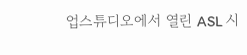업스튜디오에서 열린 ASL 시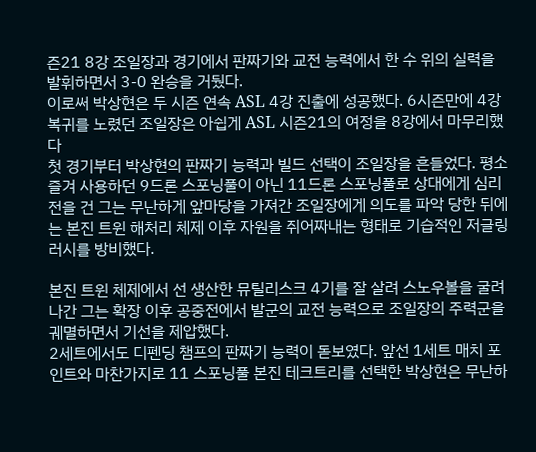즌21 8강 조일장과 경기에서 판짜기와 교전 능력에서 한 수 위의 실력을 발휘하면서 3-0 완승을 거뒀다.
이로써 박상현은 두 시즌 연속 ASL 4강 진출에 성공했다. 6시즌만에 4강 복귀를 노렸던 조일장은 아쉽게 ASL 시즌21의 여정을 8강에서 마무리했다
첫 경기부터 박상현의 판짜기 능력과 빌드 선택이 조일장을 흔들었다. 평소 즐겨 사용하던 9드론 스포닝풀이 아닌 11드론 스포닝풀로 상대에게 심리전을 건 그는 무난하게 앞마당을 가져간 조일장에게 의도를 파악 당한 뒤에는 본진 트윈 해처리 체제 이후 자원을 쥐어짜내는 형태로 기습적인 저글링 러시를 방비했다.

본진 트윈 체제에서 선 생산한 뮤틸리스크 4기를 잘 살려 스노우볼을 굴려나간 그는 확장 이후 공중전에서 발군의 교전 능력으로 조일장의 주력군을 궤멸하면서 기선을 제압했다.
2세트에서도 디펜딩 챔프의 판짜기 능력이 돋보였다. 앞선 1세트 매치 포인트와 마찬가지로 11 스포닝풀 본진 테크트리를 선택한 박상현은 무난하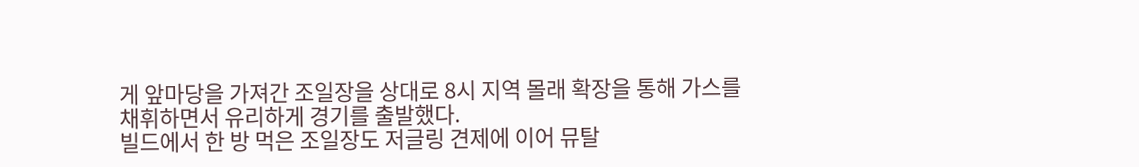게 앞마당을 가져간 조일장을 상대로 8시 지역 몰래 확장을 통해 가스를 채휘하면서 유리하게 경기를 출발했다.
빌드에서 한 방 먹은 조일장도 저글링 견제에 이어 뮤탈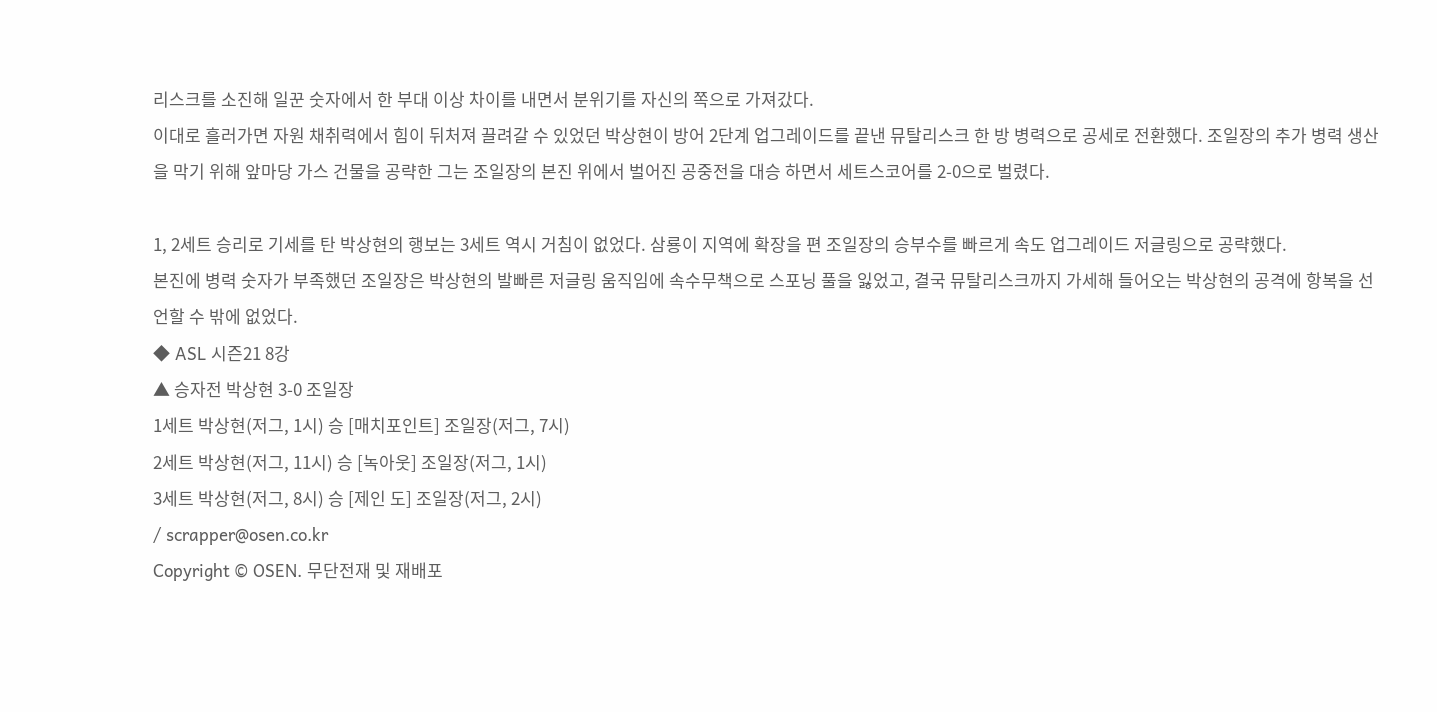리스크를 소진해 일꾼 숫자에서 한 부대 이상 차이를 내면서 분위기를 자신의 쪽으로 가져갔다.
이대로 흘러가면 자원 채취력에서 힘이 뒤처져 끌려갈 수 있었던 박상현이 방어 2단계 업그레이드를 끝낸 뮤탈리스크 한 방 병력으로 공세로 전환했다. 조일장의 추가 병력 생산을 막기 위해 앞마당 가스 건물을 공략한 그는 조일장의 본진 위에서 벌어진 공중전을 대승 하면서 세트스코어를 2-0으로 벌렸다.

1, 2세트 승리로 기세를 탄 박상현의 행보는 3세트 역시 거침이 없었다. 삼룡이 지역에 확장을 편 조일장의 승부수를 빠르게 속도 업그레이드 저글링으로 공략했다.
본진에 병력 숫자가 부족했던 조일장은 박상현의 발빠른 저글링 움직임에 속수무책으로 스포닝 풀을 잃었고, 결국 뮤탈리스크까지 가세해 들어오는 박상현의 공격에 항복을 선언할 수 밖에 없었다.
◆ ASL 시즌21 8강
▲ 승자전 박상현 3-0 조일장
1세트 박상현(저그, 1시) 승 [매치포인트] 조일장(저그, 7시)
2세트 박상현(저그, 11시) 승 [녹아웃] 조일장(저그, 1시)
3세트 박상현(저그, 8시) 승 [제인 도] 조일장(저그, 2시)
/ scrapper@osen.co.kr
Copyright © OSEN. 무단전재 및 재배포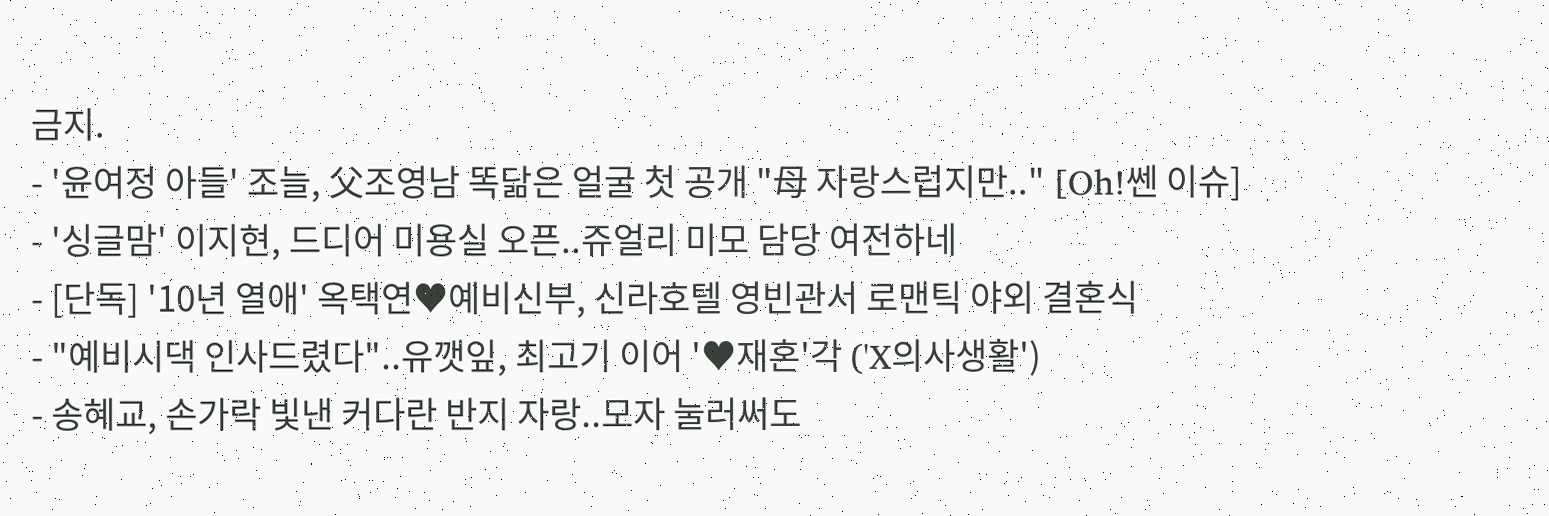금지.
- '윤여정 아들' 조늘, 父조영남 똑닮은 얼굴 첫 공개 "母 자랑스럽지만.." [Oh!쎈 이슈]
- '싱글맘' 이지현, 드디어 미용실 오픈..쥬얼리 미모 담당 여전하네
- [단독] '10년 열애' 옥택연♥예비신부, 신라호텔 영빈관서 로맨틱 야외 결혼식
- "예비시댁 인사드렸다"..유깻잎, 최고기 이어 '♥재혼'각 ('X의사생활')
- 송혜교, 손가락 빛낸 커다란 반지 자랑..모자 눌러써도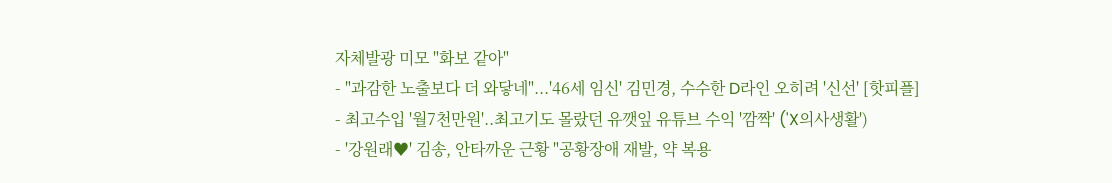자체발광 미모 "화보 같아"
- "과감한 노출보다 더 와닿네"...'46세 임신' 김민경, 수수한 D라인 오히려 '신선' [핫피플]
- 최고수입 '월7천만원'..최고기도 몰랐던 유깻잎 유튜브 수익 '깜짝' ('X의사생활')
- '강원래♥' 김송, 안타까운 근황 "공황장애 재발, 약 복용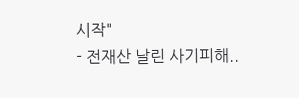시작"
- 전재산 날린 사기피해..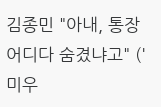김종민 "아내, 통장 어디다 숨겼냐고" ('미우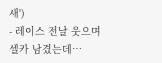새')
- 레이스 전날 웃으며 셀카 남겼는데…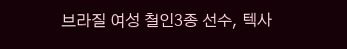브라질 여성 철인3종 선수, 텍사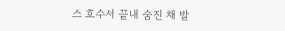스 호수서 끝내 숨진 채 발